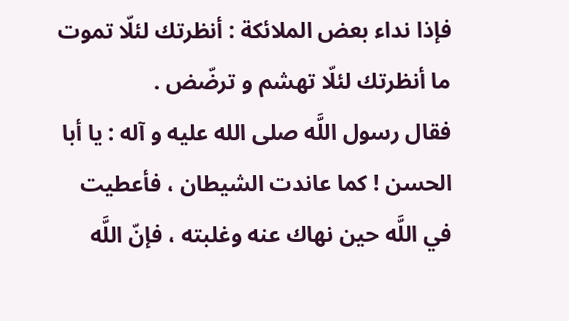فإذا نداء بعض الملائكة : أنظرتك لئلّا تموت ما أنظرتك لئلّا تهشم و ترضّض .
فقال رسول اللَّه صلى الله عليه و آله : يا أبا الحسن ! كما عاندت الشيطان ، فأعطيت في اللَّه حين نهاك عنه وغلبته ، فإنّ اللَّه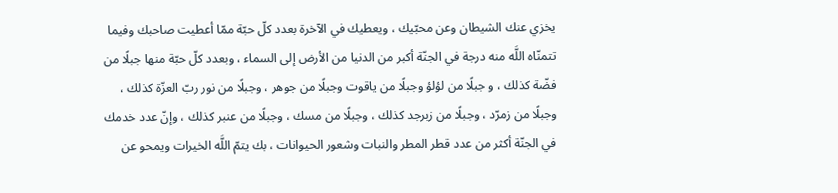يخزي عنك الشيطان وعن محبّيك ، ويعطيك في الآخرة بعدد كلّ حبّة ممّا أعطيت صاحبك وفيما تتمنّاه اللَّه منه درجة في الجنّة أكبر من الدنيا من الأرض إلى السماء ، وبعدد كلّ حبّة منها جبلًا من فضّة كذلك ، و جبلًا من لؤلؤ وجبلًا من ياقوت وجبلًا من جوهر ، وجبلًا من نور ربّ العزّة كذلك ، وجبلًا من زمرّد ، وجبلًا من زبرجد كذلك ، وجبلًا من مسك ، وجبلًا من عنبر كذلك ، وإنّ عدد خدمك في الجنّة أكثر من عدد قطر المطر والنبات وشعور الحيوانات ، بك يتمّ اللَّه الخيرات ويمحو عن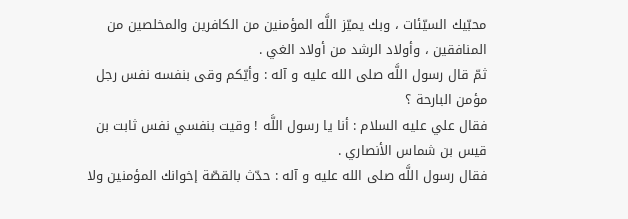محبّيك السيّئات ، وبك يميّز اللَّه المؤمنين من الكافرين والمخلصين من المنافقين ، وأولاد الرشد من أولاد الغي .
ثمّ قال رسول اللَّه صلى الله عليه و آله : وأيّكم وقى بنفسه نفس رجل مؤمن البارحة ؟
فقال علي عليه السلام : أنا يا رسول اللَّه ! وقيت بنفسي نفس ثابت بن قيس بن شماس الأنصاري .
فقال رسول اللَّه صلى الله عليه و آله : حدّث بالقصّة إخوانك المؤمنين ولا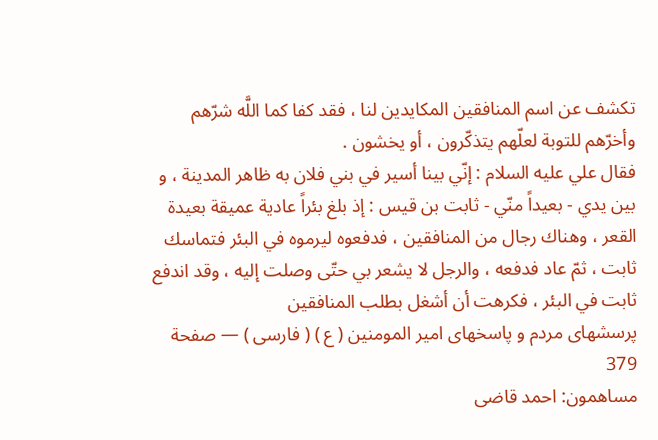تكشف عن اسم المنافقين المكايدين لنا ، فقد كفا كما اللَّه شرّهم وأخرّهم للتوبة لعلّهم يتذكّرون ، أو يخشون .
فقال علي عليه السلام : إنّي بينا أسير في بني فلان به ظاهر المدينة ، و بين يدي - بعيداً منّي - ثابت بن قيس : إذ بلغ بئراً عادية عميقة بعيدة القعر ، وهناك رجال من المنافقين ، فدفعوه ليرموه في البئر فتماسك ثابت ، ثمّ عاد فدفعه ، والرجل لا يشعر بي حتّى وصلت إليه ، وقد اندفع ثابت في البئر ، فكرهت أن أشغل بطلب المنافقين
پرسشهاى مردم و پاسخهاى امير المومنين ( ع ) ( فارسى ) — صفحة 379
مساهمون: احمد قاضى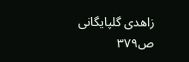زاهدى گلپايگانى
ص٣٧٩